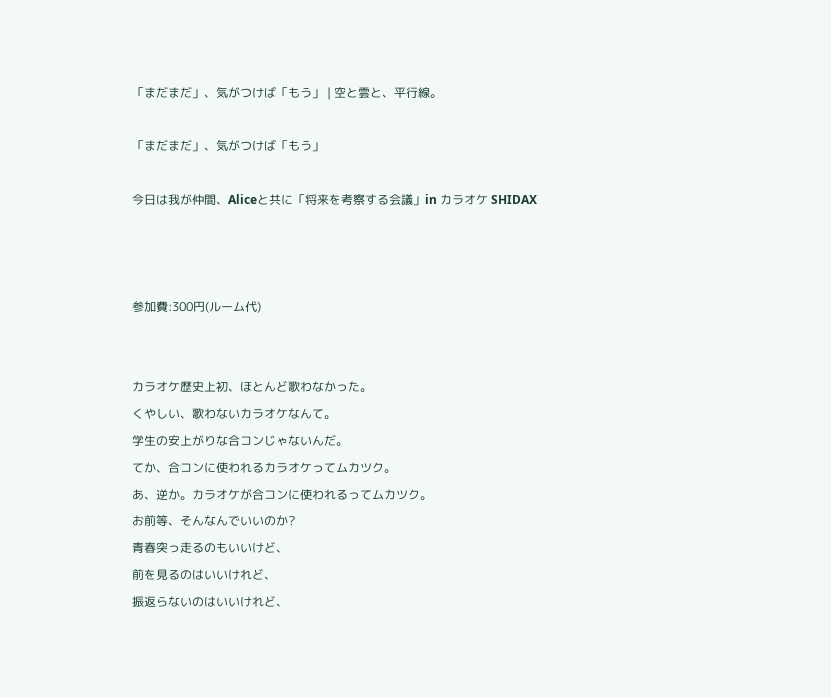「まだまだ」、気がつけば「もう」 | 空と雲と、平行線。

「まだまだ」、気がつけば「もう」

今日は我が仲間、Aliceと共に「将来を考察する会議」in カラオケ SHIDAX



参加費:300円(ルーム代)


カラオケ歴史上初、ほとんど歌わなかった。
くやしい、歌わないカラオケなんて。
学生の安上がりな合コンじゃないんだ。
てか、合コンに使われるカラオケってムカツク。
あ、逆か。カラオケが合コンに使われるってムカツク。
お前等、そんなんでいいのか?
青春突っ走るのもいいけど、
前を見るのはいいけれど、
振返らないのはいいけれど、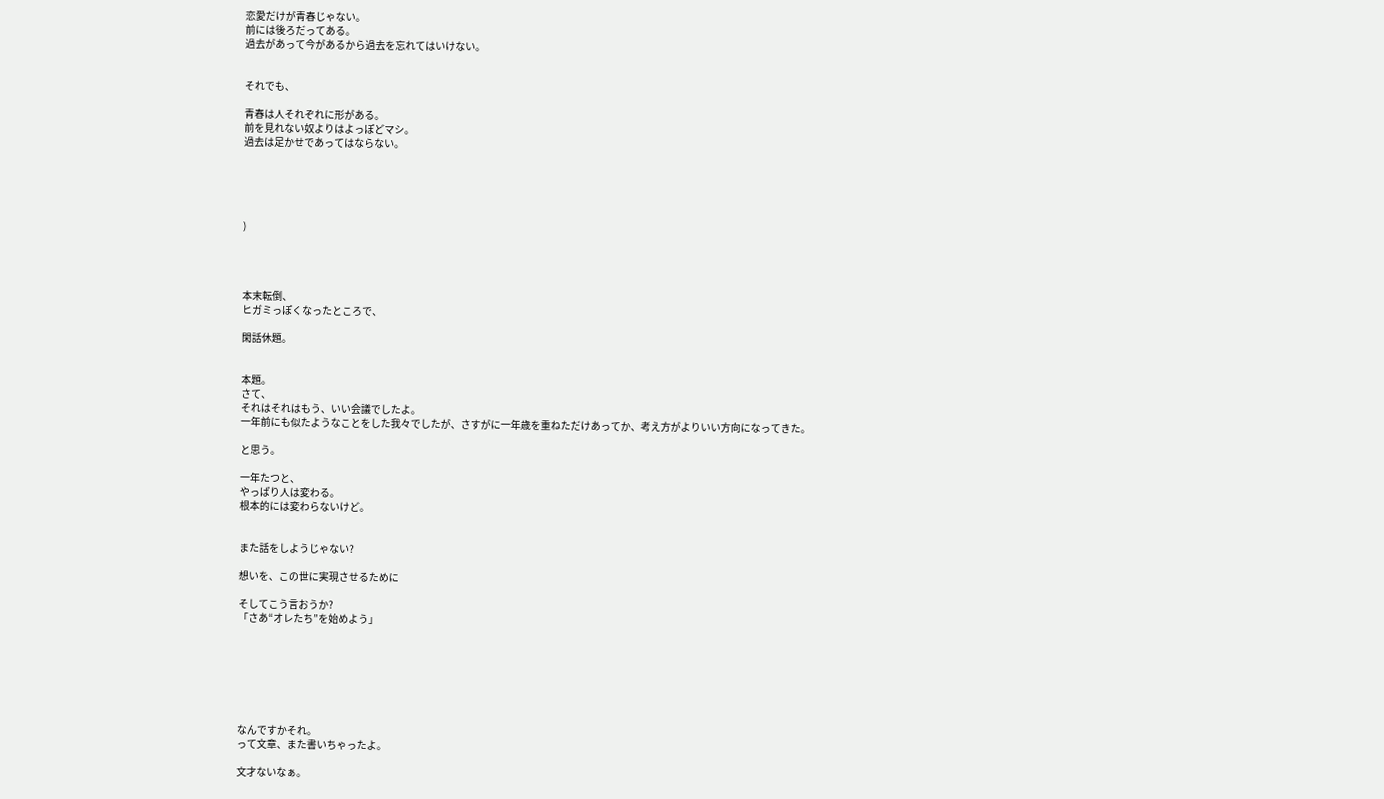恋愛だけが青春じゃない。
前には後ろだってある。
過去があって今があるから過去を忘れてはいけない。


それでも、

青春は人それぞれに形がある。
前を見れない奴よりはよっぽどマシ。
過去は足かせであってはならない。





)




本末転倒、
ヒガミっぽくなったところで、

閑話休題。


本題。
さて、
それはそれはもう、いい会議でしたよ。
一年前にも似たようなことをした我々でしたが、さすがに一年歳を重ねただけあってか、考え方がよりいい方向になってきた。

と思う。

一年たつと、
やっぱり人は変わる。
根本的には変わらないけど。


また話をしようじゃない?

想いを、この世に実現させるために

そしてこう言おうか?
「さあ“オレたち”を始めよう」







なんですかそれ。
って文章、また書いちゃったよ。

文才ないなぁ。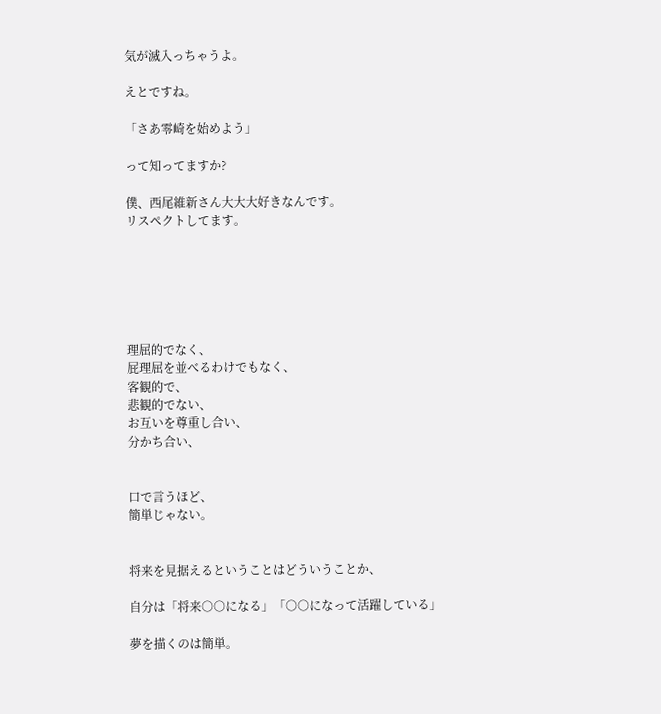気が滅入っちゃうよ。

えとですね。

「さあ零崎を始めよう」

って知ってますか?

僕、西尾維新さん大大大好きなんです。
リスペクトしてます。






理屈的でなく、
屁理屈を並べるわけでもなく、
客観的で、
悲観的でない、
お互いを尊重し合い、
分かち合い、


口で言うほど、
簡単じゃない。


将来を見据えるということはどういうことか、

自分は「将来○○になる」「○○になって活躍している」

夢を描くのは簡単。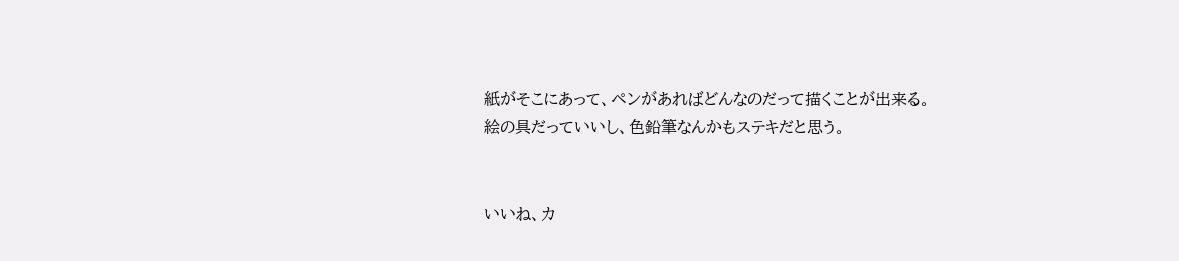紙がそこにあって、ペンがあればどんなのだって描くことが出来る。
絵の具だっていいし、色鉛筆なんかもステキだと思う。


いいね、カ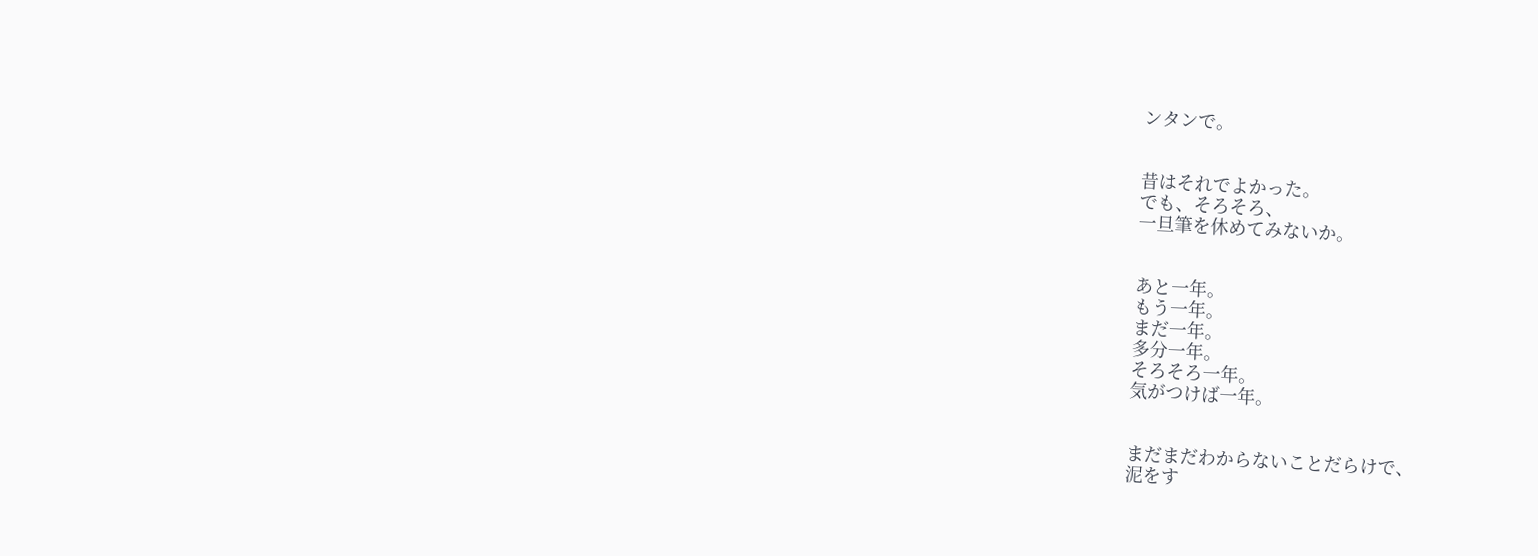ンタンで。


昔はそれでよかった。
でも、そろそろ、
一旦筆を休めてみないか。


あと一年。
もう一年。
まだ一年。
多分一年。
そろそろ一年。
気がつけば一年。


まだまだわからないことだらけで、
泥をす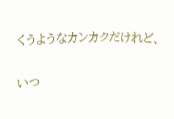くうようなカンカクだけれど、

いつ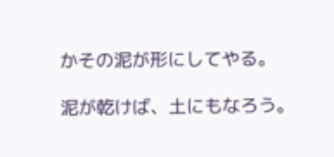かその泥が形にしてやる。

泥が乾けば、土にもなろう。